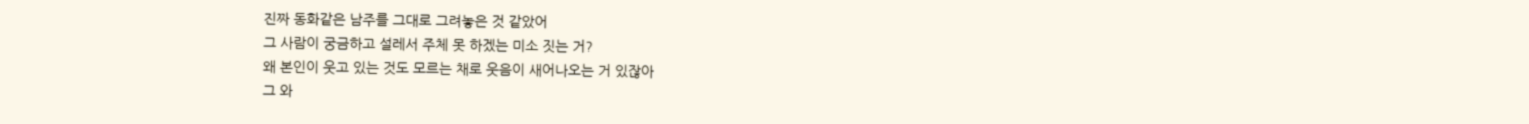진짜 동화같은 남주를 그대로 그려놓은 것 같았어
그 사람이 궁금하고 설레서 주체 못 하겠는 미소 짓는 거?
왜 본인이 웃고 있는 것도 모르는 채로 웃음이 새어나오는 거 있잖아
그 와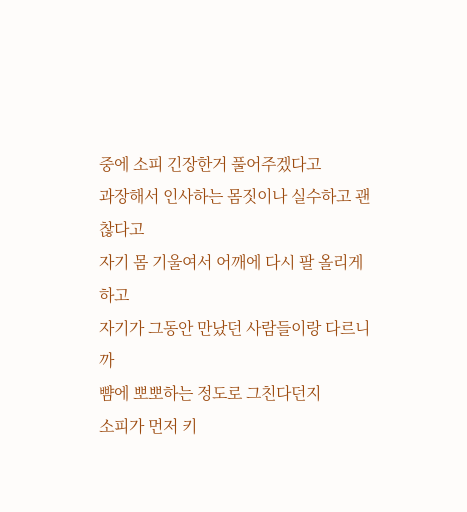중에 소피 긴장한거 풀어주겠다고
과장해서 인사하는 몸짓이나 실수하고 괜찮다고
자기 몸 기울여서 어깨에 다시 팔 올리게 하고
자기가 그동안 만났던 사람들이랑 다르니까
뺨에 뽀뽀하는 정도로 그친다던지
소피가 먼저 키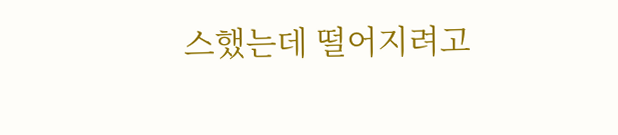스했는데 떨어지려고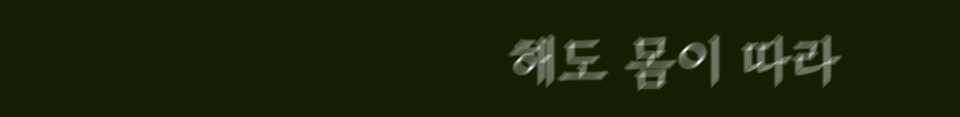해도 몸이 따라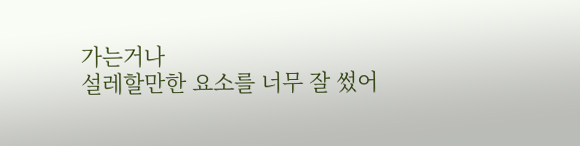가는거나
설레할만한 요소를 너무 잘 썼어